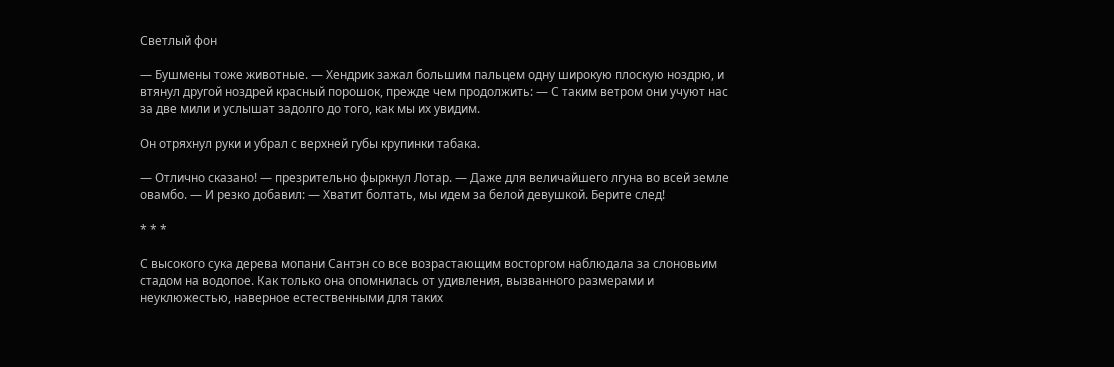Светлый фон

— Бушмены тоже животные. — Хендрик зажал большим пальцем одну широкую плоскую ноздрю, и втянул другой ноздрей красный порошок, прежде чем продолжить: — С таким ветром они учуют нас за две мили и услышат задолго до того, как мы их увидим.

Он отряхнул руки и убрал с верхней губы крупинки табака.

— Отлично сказано! — презрительно фыркнул Лотар. — Даже для величайшего лгуна во всей земле овамбо. — И резко добавил: — Хватит болтать, мы идем за белой девушкой. Берите след!

* * *

С высокого сука дерева мопани Сантэн со все возрастающим восторгом наблюдала за слоновьим стадом на водопое. Как только она опомнилась от удивления, вызванного размерами и неуклюжестью, наверное естественными для таких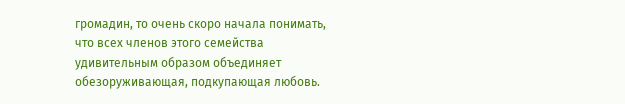громадин, то очень скоро начала понимать, что всех членов этого семейства удивительным образом объединяет обезоруживающая, подкупающая любовь.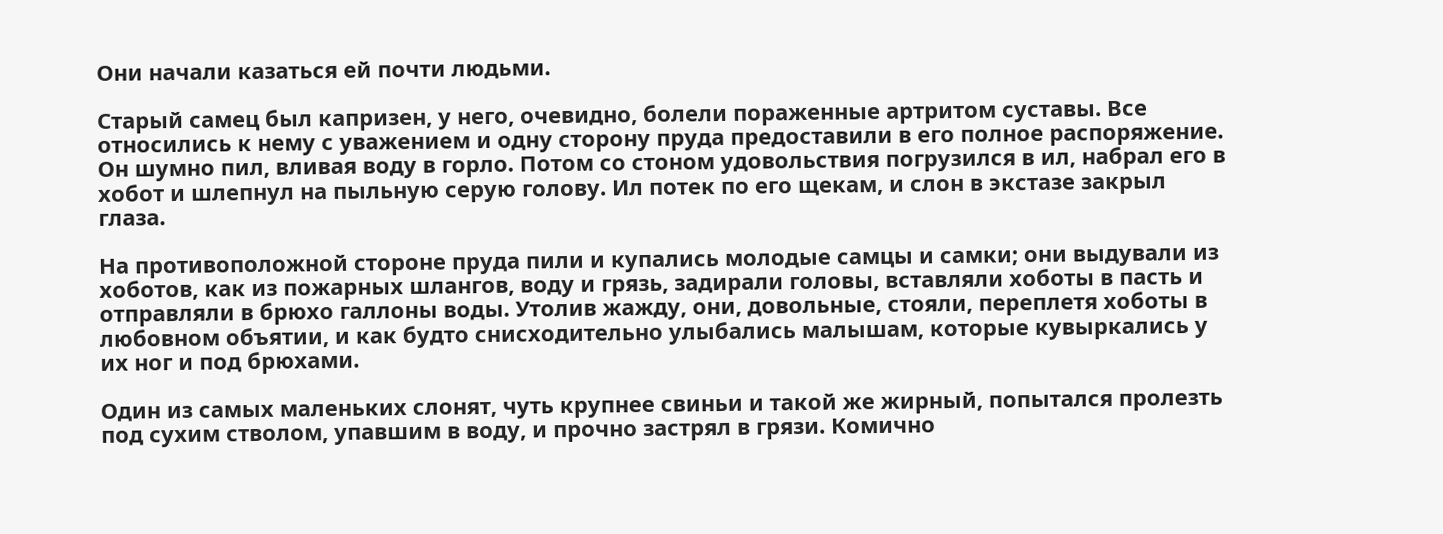Они начали казаться ей почти людьми.

Старый самец был капризен, у него, очевидно, болели пораженные артритом суставы. Все относились к нему с уважением и одну сторону пруда предоставили в его полное распоряжение. Он шумно пил, вливая воду в горло. Потом со стоном удовольствия погрузился в ил, набрал его в хобот и шлепнул на пыльную серую голову. Ил потек по его щекам, и слон в экстазе закрыл глаза.

На противоположной стороне пруда пили и купались молодые самцы и самки; они выдували из хоботов, как из пожарных шлангов, воду и грязь, задирали головы, вставляли хоботы в пасть и отправляли в брюхо галлоны воды. Утолив жажду, они, довольные, стояли, переплетя хоботы в любовном объятии, и как будто снисходительно улыбались малышам, которые кувыркались у их ног и под брюхами.

Один из самых маленьких слонят, чуть крупнее свиньи и такой же жирный, попытался пролезть под сухим стволом, упавшим в воду, и прочно застрял в грязи. Комично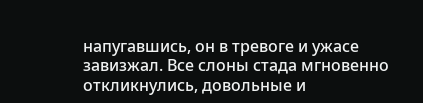напугавшись, он в тревоге и ужасе завизжал. Все слоны стада мгновенно откликнулись, довольные и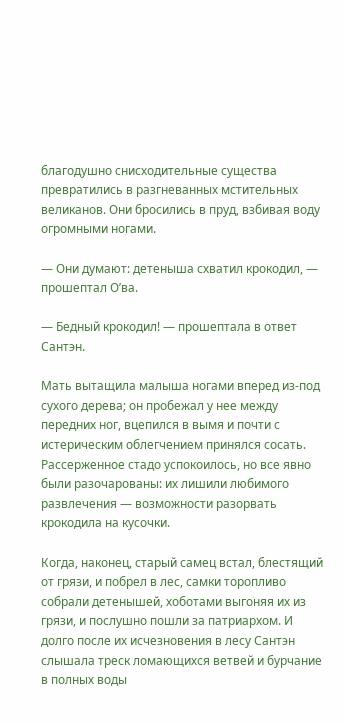благодушно снисходительные существа превратились в разгневанных мстительных великанов. Они бросились в пруд, взбивая воду огромными ногами.

— Они думают: детеныша схватил крокодил, — прошептал О’ва.

— Бедный крокодил! — прошептала в ответ Сантэн.

Мать вытащила малыша ногами вперед из-под сухого дерева; он пробежал у нее между передних ног, вцепился в вымя и почти с истерическим облегчением принялся сосать. Рассерженное стадо успокоилось, но все явно были разочарованы: их лишили любимого развлечения — возможности разорвать крокодила на кусочки.

Когда, наконец, старый самец встал, блестящий от грязи, и побрел в лес, самки торопливо собрали детенышей, хоботами выгоняя их из грязи, и послушно пошли за патриархом. И долго после их исчезновения в лесу Сантэн слышала треск ломающихся ветвей и бурчание в полных воды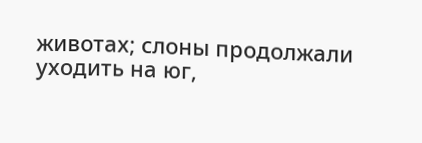животах; слоны продолжали уходить на юг,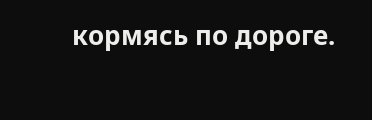кормясь по дороге.